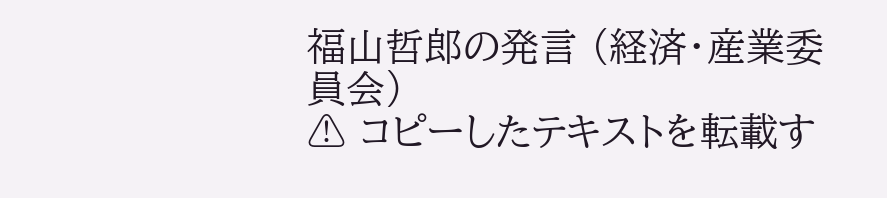福山哲郎の発言 (経済・産業委員会)
⚠ コピーしたテキストを転載す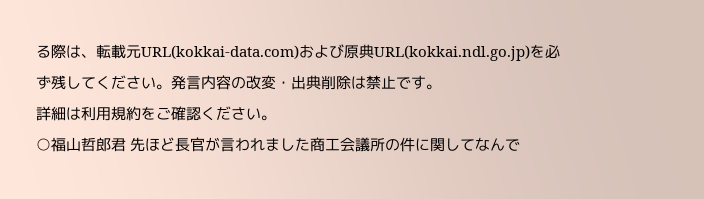る際は、転載元URL(kokkai-data.com)および原典URL(kokkai.ndl.go.jp)を必ず残してください。発言内容の改変・出典削除は禁止です。
詳細は利用規約をご確認ください。
○福山哲郎君 先ほど長官が言われました商工会議所の件に関してなんで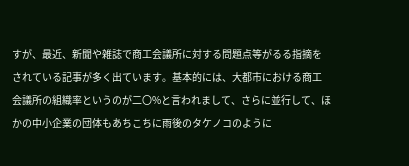すが、最近、新聞や雑誌で商工会議所に対する問題点等がるる指摘をされている記事が多く出ています。基本的には、大都市における商工会議所の組織率というのが二〇%と言われまして、さらに並行して、ほかの中小企業の団体もあちこちに雨後のタケノコのように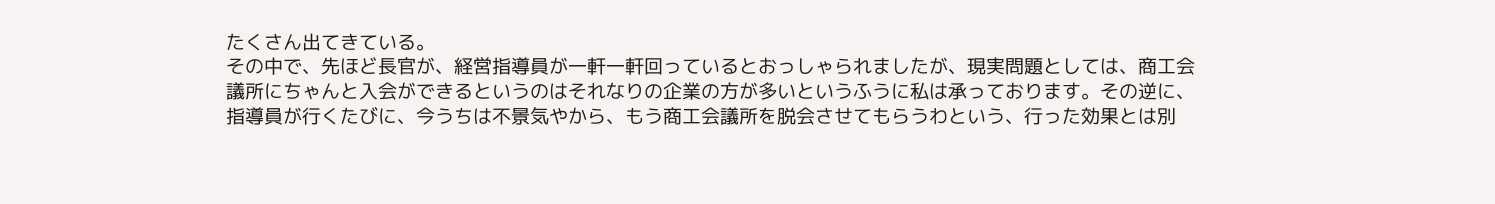たくさん出てきている。
その中で、先ほど長官が、経営指導員が一軒一軒回っているとおっしゃられましたが、現実問題としては、商工会議所にちゃんと入会ができるというのはそれなりの企業の方が多いというふうに私は承っております。その逆に、指導員が行くたびに、今うちは不景気やから、もう商工会議所を脱会させてもらうわという、行った効果とは別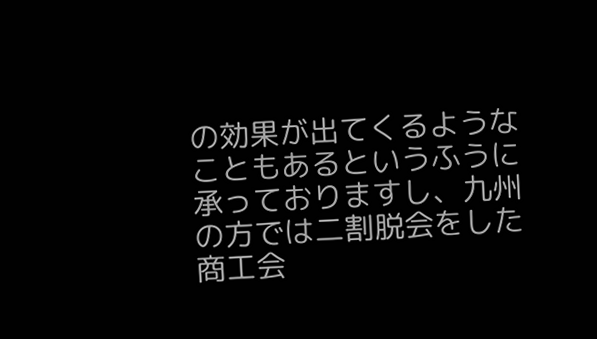の効果が出てくるようなこともあるというふうに承っておりますし、九州の方では二割脱会をした商工会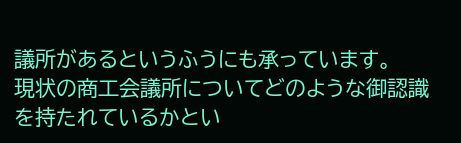議所があるというふうにも承っています。
現状の商工会議所についてどのような御認識を持たれているかとい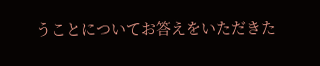うことについてお答えをいただきた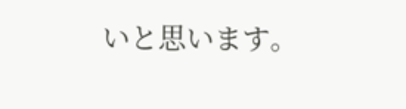いと思います。